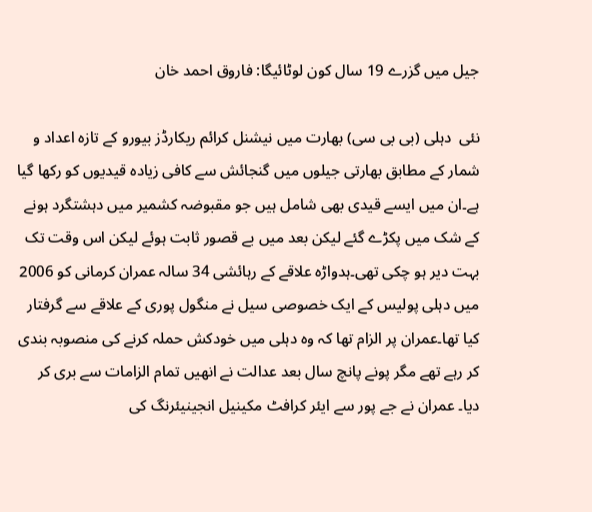جیل میں گزرے 19 سال کون لوٹائیگا: فاروق احمد خان

نئی  دہلی (بی بی سی) بھارت میں نیشنل کرائم ریکارڈز بیورو کے تازہ اعداد و شمار کے مطابق بھارتی جیلوں میں گنجائش سے کافی زیادہ قیدیوں کو رکھا گیا ہے۔ان میں ایسے قیدی بھی شامل ہیں جو مقبوضہ کشمیر میں دہشتگرد ہونے کے شک میں پکڑے گئے لیکن بعد میں بے قصور ثابت ہوئے لیکن اس وقت تک بہت دیر ہو چکی تھی۔ہدواڑہ علاقے کے رہائشی 34 سالہ عمران کرمانی کو 2006 میں دہلی پولیس کے ایک خصوصی سیل نے منگول پوری کے علاقے سے گرفتار کیا تھا۔عمران پر الزام تھا کہ وہ دہلی میں خودکش حملہ کرنے کی منصوبہ بندی کر رہے تھے مگر پونے پانچ سال بعد عدالت نے انھیں تمام الزامات سے بری کر دیا۔ عمران نے جے پور سے ایئر کرافٹ مکینیل انجینیئرنگ کی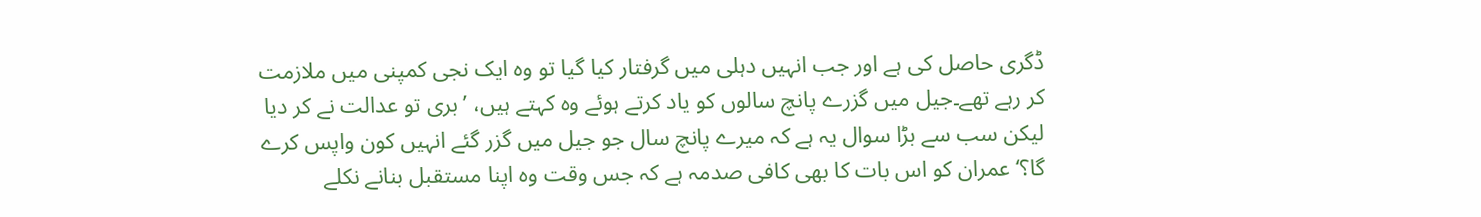ڈگری حاصل کی ہے اور جب انہیں دہلی میں گرفتار کیا گیا تو وہ ایک نجی کمپنی میں ملازمت کر رہے تھے۔جیل میں گزرے پانچ سالوں کو یاد کرتے ہوئے وہ کہتے ہیں، ’بری تو عدالت نے کر دیا لیکن سب سے بڑا سوال یہ ہے کہ میرے پانچ سال جو جیل میں گزر گئے انہیں کون واپس کرے گا؟‘عمران کو اس بات کا بھی کافی صدمہ ہے کہ جس وقت وہ اپنا مستقبل بنانے نکلے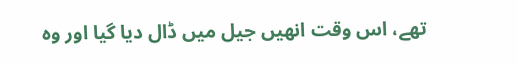تھے، اس وقت انھیں جیل میں ڈال دیا گیا اور وہ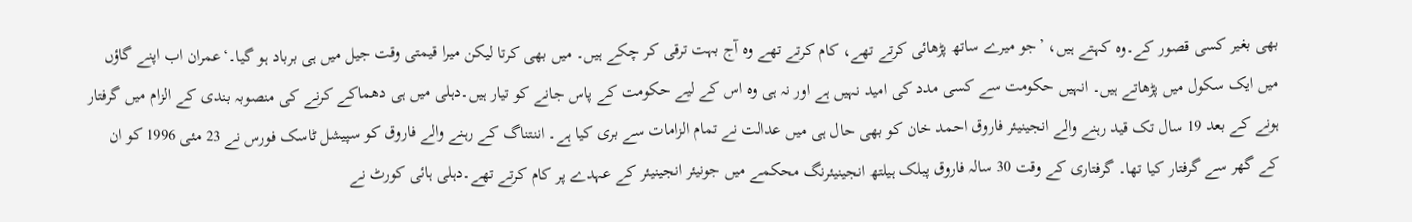بھی بغیر کسی قصور کے۔وہ کہتے ہیں، ’جو میرے ساتھ پڑھائی کرتے تھے، کام کرتے تھے وہ آج بہت ترقی کر چکے ہیں۔ میں بھی کرتا لیکن میرا قیمتی وقت جیل میں ہی برباد ہو گیا۔‘عمران اب اپنے گاؤں میں ایک سکول میں پڑھاتے ہیں۔ انہیں حکومت سے کسی مدد کی امید نہیں ہے اور نہ ہی وہ اس کے لیے حکومت کے پاس جانے کو تیار ہیں۔دہلی میں ہی دھماکے کرنے کی منصوبہ بندی کے الزام میں گرفتار ہونے کے بعد 19 سال تک قید رہنے والے انجینیئر فاروق احمد خان کو بھی حال ہی میں عدالت نے تمام الزامات سے بری کیا ہے۔ اننتناگ کے رہنے والے فاروق کو سپیشل ٹاسک فورس نے 23 مئی 1996 کو ان کے گھر سے گرفتار کیا تھا۔ گرفتاری کے وقت 30 سالہ فاروق پبلک ہیلتھ انجینیئرنگ محکمے میں جونیئر انجینیئر کے عہدے پر کام کرتے تھے۔دہلی ہائی کورٹ نے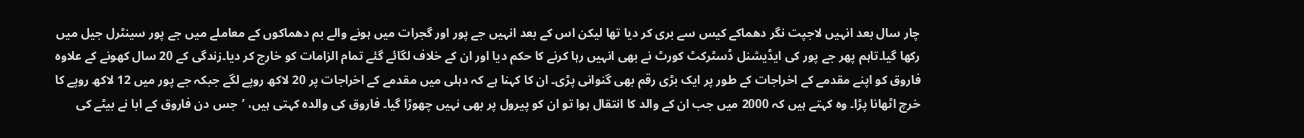چار سال بعد انہیں لاجپت نگر دھماکے کیس سے بری کر دیا تھا لیکن اس کے بعد انہیں جے پور اور گجرات میں ہونے والے بم دھماکوں کے معاملے میں جے پور سینٹرل جیل میں رکھا گیا۔تاہم پھر جے پور کی ایڈیشنل ڈسٹرکٹ کورٹ نے بھی انہیں رہا کرنے کا حکم دیا اور ان کے خلاف لگائے گئے تمام الزامات کو خارج کر دیا۔زندگی کے 20 سال کھونے کے علاوہ فاروق کو اپنے مقدمے کے اخراجات کے طور پر ایک بڑی رقم بھی گنوانی پڑی۔ ان کا کہنا ہے کہ دہلی میں مقدمے کے اخراجات پر 20 لاکھ روپے لگے جبکہ جے پور میں 12 لاکھ روپے کا خرچ اٹھانا پڑا۔ وہ کہتے ہیں کہ 2000 میں جب ان کے والد کا انتقال ہوا تو ان کو پیرول پر بھی نہیں چھوڑا گیا۔ فاروق کی والدہ کہتی ہیں، ’جس دن فاروق کے ابا نے بیٹے کی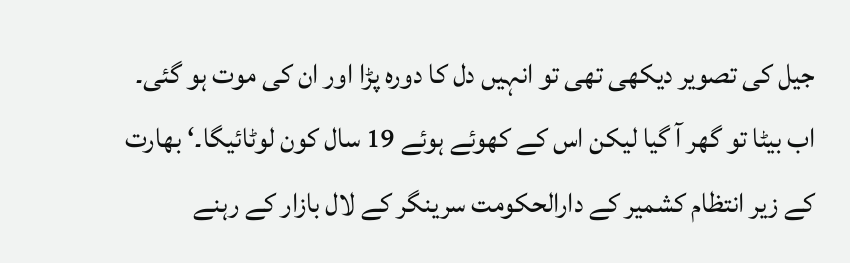جیل کی تصویر دیکھی تھی تو انہیں دل کا دورہ پڑا اور ان کی موت ہو گئی۔ اب بیٹا تو گھر آ گیا لیکن اس کے کھوئے ہوئے 19 سال کون لوٹائیگا۔‘ بھارت کے زیر انتظام کشمیر کے دارالحکومت سرینگر کے لال بازار کے رہنے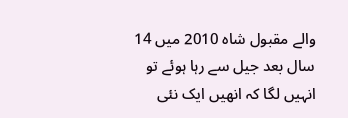والے مقبول شاہ 2010 میں 14 سال بعد جیل سے رہا ہوئے تو انہیں لگا کہ انھیں ایک نئی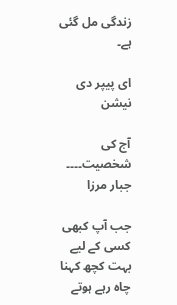زندگی مل گئی ہے۔

ای پیپر دی نیشن

آج کی شخصیت۔۔۔۔ جبار مرزا

جب آپ کبھی کسی کے لیے بہت کچھ کہنا چاہ رہے ہوتے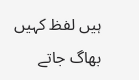ہیں لفظ کہیں بھاگ جاتے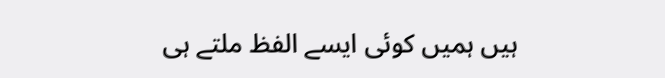ہیں ہمیں کوئی ایسے الفظ ملتے ہی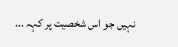نہیں جو اس شخصیت پر کہہ ...